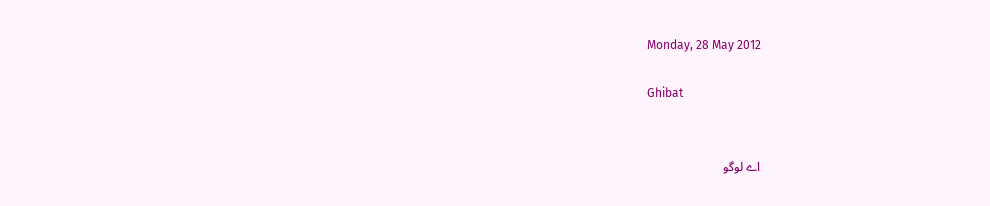Monday, 28 May 2012

Ghibat


اے لوگو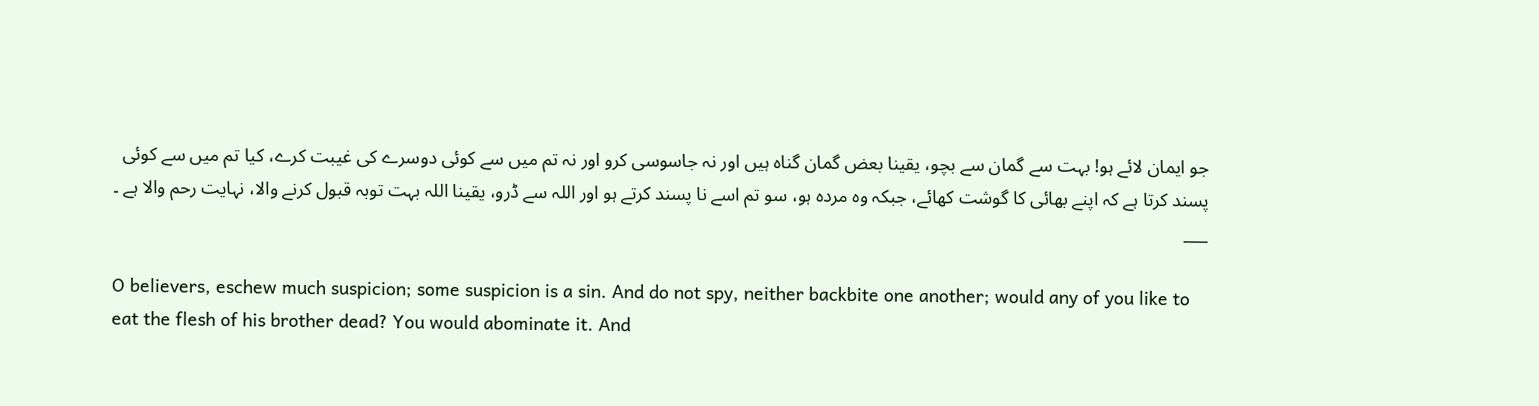جو ایمان لائے ہو! بہت سے گمان سے بچو، یقینا بعض گمان گناہ ہیں اور نہ جاسوسی کرو اور نہ تم میں سے کوئی دوسرے کی غیبت کرے، کیا تم میں سے کوئی پسند کرتا ہے کہ اپنے بھائی کا گوشت کھائے، جبکہ وہ مردہ ہو، سو تم اسے نا پسند کرتے ہو اور اللہ سے ڈرو، یقینا اللہ بہت توبہ قبول کرنے والا، نہایت رحم والا ہے ۔
___

O believers, eschew much suspicion; some suspicion is a sin. And do not spy, neither backbite one another; would any of you like to eat the flesh of his brother dead? You would abominate it. And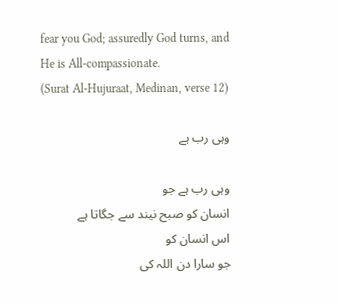fear you God; assuredly God turns, and He is All-compassionate.
(Surat Al-Hujuraat, Medinan, verse 12)

وہی رب ہے

وہی رب ہے جو
انسان کو صبح نیند سے جگاتا ہے
اس انسان کو
جو سارا دن اللہ کی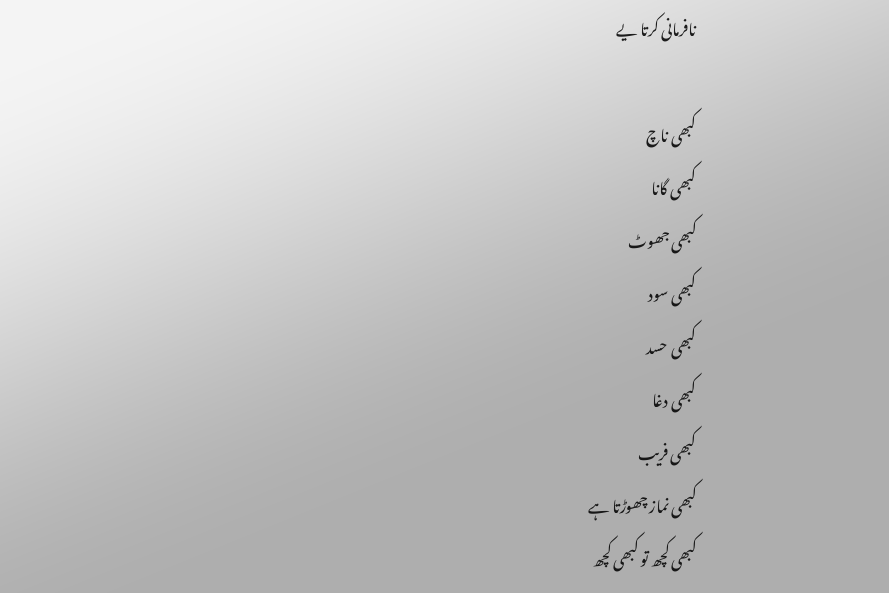نافرمانی کرتا یے

کبھی ناچ
کبھی گانا
کبھی جھوٹ
کبھی سود
کبھی حسد
کبھی دغا
کبھی فریب
کبھی نماز چھوڑتا ہے
کبھی کچھ تو کبھی کچھ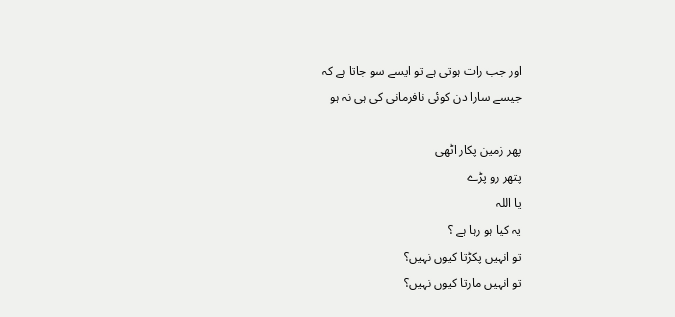اور جب رات ہوتی ہے تو ایسے سو جاتا ہے کہ
جیسے سارا دن کوئی نافرمانی کی ہی نہ ہو

پھر زمین پکار اٹھی
پتھر رو پڑے
یا اللہ
یہ کیا ہو رہا ہے ؟
تو انہیں پکڑتا کیوں نہیں؟
تو انہیں مارتا کیوں نہیں؟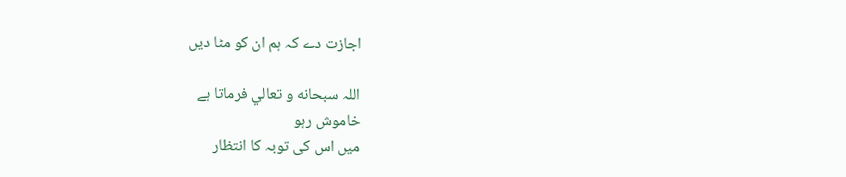اجازت دے کہ ہم ان کو مٹا دیں

اللہ سبحانه و تعالي فرماتا ہے
خاموش رہو
میں اس کی توبہ کا انتظار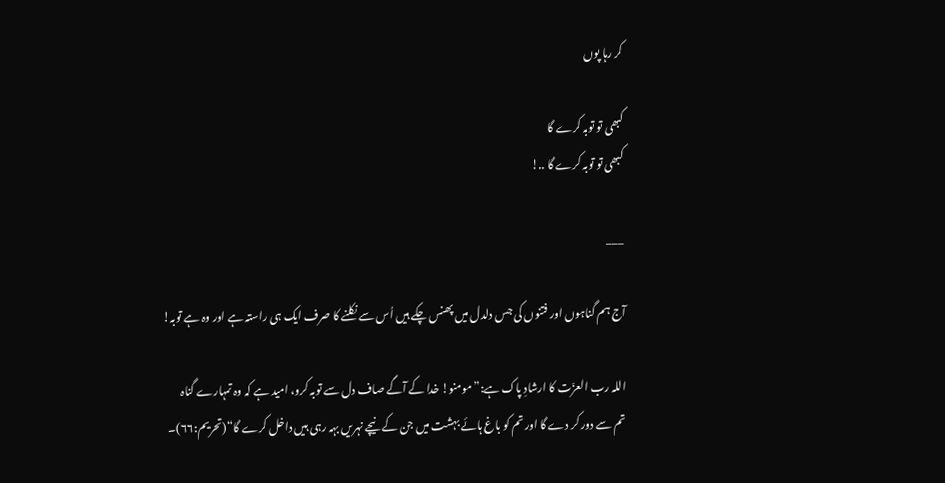کر رہا پوں

کبھی تو توبہ کرے گا
کبھی تو توبہ کرے گا ..!

___

آج ہم گناہوں اور فتنوں کی جس دلدل میں پھنس چکے ہیں اُس سے نکلنے کا صرف ایک ہی راستہ ہے اور وہ ہے توبہ!

اللہ رب العزّت کا ارشادِ پاک ہے:” مومنو! خدا کے آگے صاف دل سے توبہ کرو، امید ہے کہ وہ تمہارے گناہ
تم سے دور کر دے گا اور تم کو باغ ہائے بہشت میں جن کے نیچے نہریں بہہ رہی ہیں داخل کرے گا“(تحریم:٦٦)۔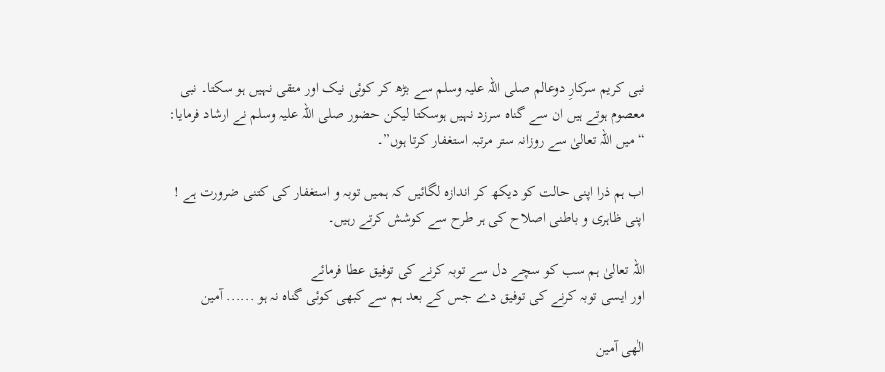نبی کریم سرکارِ دوعالم صلی اللہ علیہ وسلم سے بڑھ کر کوئی نیک اور متقی نہیں ہو سکتا۔ نبی معصوم ہوتے ہیں ان سے گناہ سرزد نہیں ہوسکتا لیکن حضور صلی اللہ علیہ وسلم نے ارشاد فرمایا: “میں اللہ تعالیٰ سے روزانہ ستر مرتبہ استغفار کرتا ہوں”۔

اب ہم ذرا اپنی حالت کو دیکھ کر اندازہ لگائیں کہ ہمیں توبہ و استغفار کی کتنی ضرورت ہے !
اپنی ظاہری و باطنی اصلاح کی ہر طرح سے کوشش کرتے رہیں۔

اللہ تعالیٰ ہم سب کو سچے دل سے توبہ کرنے کی توفیق عطا فرمائے
اور ایسی توبہ کرنے کی توفیق دے جس کے بعد ہم سے کبھی کوئی گناہ نہ ہو ...... آمین

الٰھی آمین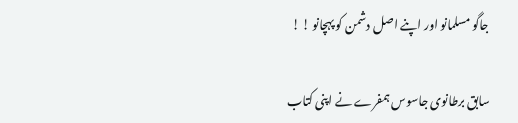جاگو مسلمانو اور اپنے اصل دشمن کو پہچانو ! !

سابق برطانوی جاسوس ہمفرے نے اپنی کتاب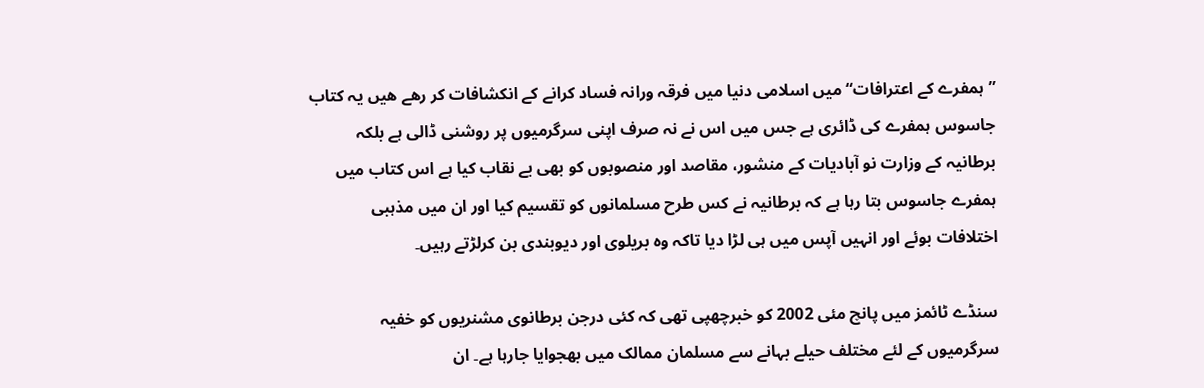”ہمفرے کے اعترافات“ میں اسلامی دنیا میں فرقہ ورانہ فساد کرانے کے انکشافات کر رهے هیں یہ کتاب جاسوس ہمفرے کی ڈائری ہے جس میں اس نے نہ صرف اپنی سرگرمیوں پر روشنی ڈالی ہے بلکہ برطانیہ کے وزارت نو آبادیات کے منشور، مقاصد اور منصوبوں کو بھی بے نقاب کیا ہے اس کتاب میں ہمفرے جاسوس بتا رہا ہے کہ برطانیہ نے کس طرح مسلمانوں کو تقسیم کیا اور ان میں مذہبی اختلافات بوئے اور انہیں آپس میں ہی لڑا دیا تاکہ وہ بریلوی اور دیوبندی بن کرلڑتے رہیں۔

سنڈے ٹائمز میں پانچ مئی 2002 کو خبرچھپی تھی کہ کئی درجن برطانوی مشنریوں کو خفیہ سرگرمیوں کے لئے مختلف حیلے بہانے سے مسلمان ممالک میں بھجوایا جارہا ہے۔ ان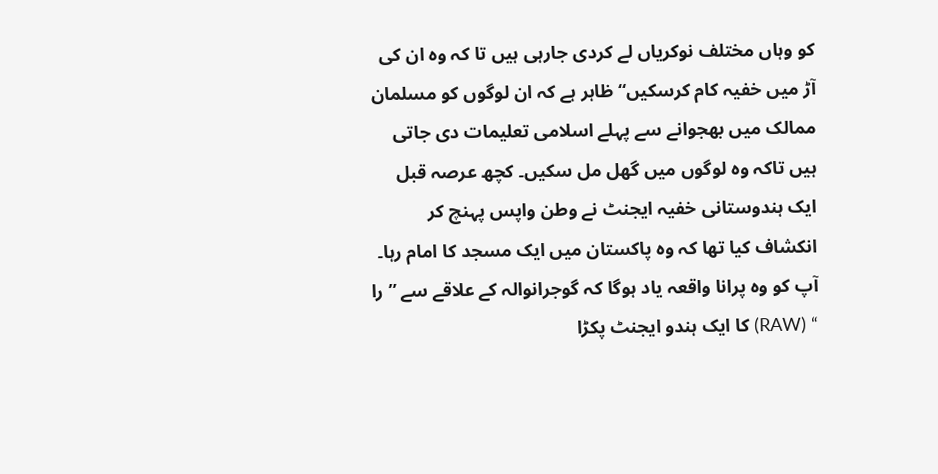کو وہاں مختلف نوکریاں لے کردی جارہی ہیں تا کہ وہ ان کی آڑ میں خفیہ کام کرسکیں“ ظاہر ہے کہ ان لوگوں کو مسلمان ممالک میں بھجوانے سے پہلے اسلامی تعلیمات دی جاتی ہیں تاکہ وہ لوگوں میں گھل مل سکیں۔ کچھ عرصہ قبل ایک ہندوستانی خفیہ ایجنٹ نے وطن واپس پہنچ کر انکشاف کیا تھا کہ وہ پاکستان میں ایک مسجد کا امام رہا۔ آپ کو وہ پرانا واقعہ یاد ہوگا کہ گوجرانوالہ کے علاقے سے ” را “ (RAW) کا ایک ہندو ایجنٹ پکڑا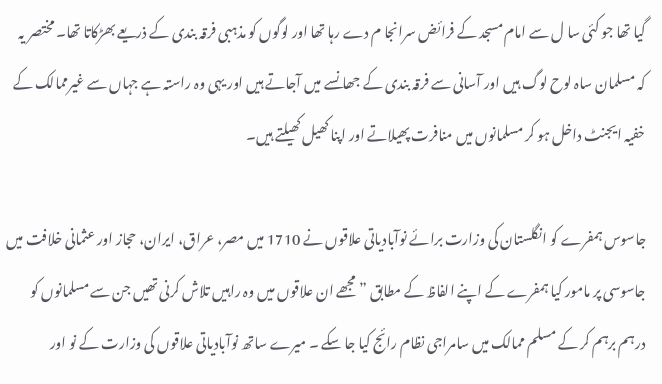گیا تھا جو کئی سا ل سے امام مسجد کے فرائض سرانجا م دے رہا تھا اور لوگوں کو مذہبی فرقہ بندی کے ذریعے بھڑکاتا تھا۔ مختصر یہ کہ مسلمان ساہ لوح لوگ ہیں اور آسانی سے فرقہ بندی کے جھانسے میں آجاتے ہیں اور یہی وہ راستہ ہے جہاں سے غیرممالک کے خفیہ ایجنٹ داخل ہو کر مسلمانوں میں منافرت پھیلاتے اور اپنا کھیل کھیلتے ہیں۔

جاسوس ہمفرے کو انگلستان کی وزارت برائے نوآبادیاتی علاقوں نے 1710 میں مصر، عراق، ایران، حجاز اور عثمانی خلافت میں جاسوسی پر مامور کیا ہمفرے کے اپنے الفاظ کے مطابق ”مجھے ان علاقوں میں وہ راہیں تلاش کرنی تھیں جن سے مسلمانوں کو درہم برہم کر کے مسلم ممالک میں سامراجی نظام رائج کیا جا سکے ۔ میرے ساتھ نوآبادیاتی علاقوں کی وزارت کے نو اور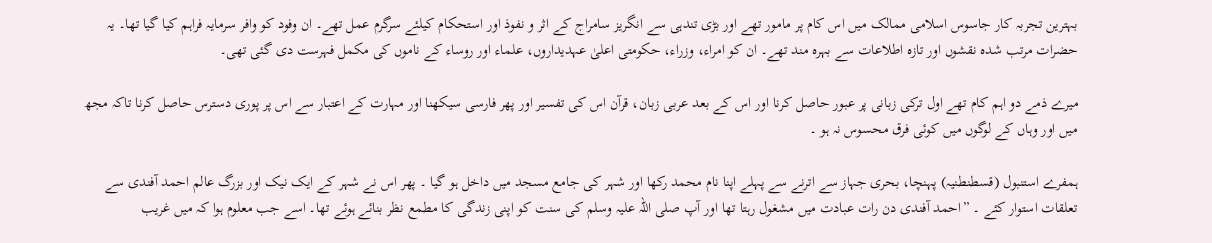بہترین تجربہ کار جاسوس اسلامی ممالک میں اس کام پر مامور تھے اور بڑی تندہی سے انگریز سامراج کے اثر و نفوذ اور استحکام کیلئے سرگرم عمل تھے۔ ان وفود کو وافر سرمایہ فراہم کیا گیا تھا۔ یہ حضرات مرتب شدہ نقشوں اور تازہ اطلاعات سے بہرہ مند تھے۔ ان کو امراء، وزراء، حکومتی اعلیٰ عہدیداروں، علماء اور روساء کے ناموں کی مکمل فہرست دی گئی تھی۔

میرے ذمے دو اہم کام تھے اول ترکی زبانی پر عبور حاصل کرنا اور اس کے بعد عربی زبان، قرآن اس کی تفسیر اور پھر فارسی سیکھنا اور مہارت کے اعتبار سے اس پر پوری دسترس حاصل کرنا تاکہ مجھ میں اور وہاں کے لوگوں میں کوئی فرق محسوس نہ ہو ۔

ہمفرے استنبول (قسطنطنیہ) پہنچا، بحری جہاز سے اترنے سے پہلے اپنا نام محمد رکھا اور شہر کی جامع مسجد میں داخل ہو گیا ۔ پھر اس نے شہر کے ایک نیک اور بزرگ عالم احمد آفندی سے تعلقات استوار کئے ۔ ”احمد آفندی دن رات عبادت میں مشغول رہتا تھا اور آپ صلی اللہ علیہ وسلم کی سنت کو اپنی زندگی کا مطمع نظر بنائے ہوئے تھا۔ اسے جب معلوم ہوا کہ میں غریب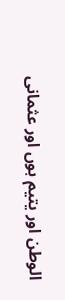الوطن اور یتیم ہوں اور عثمانی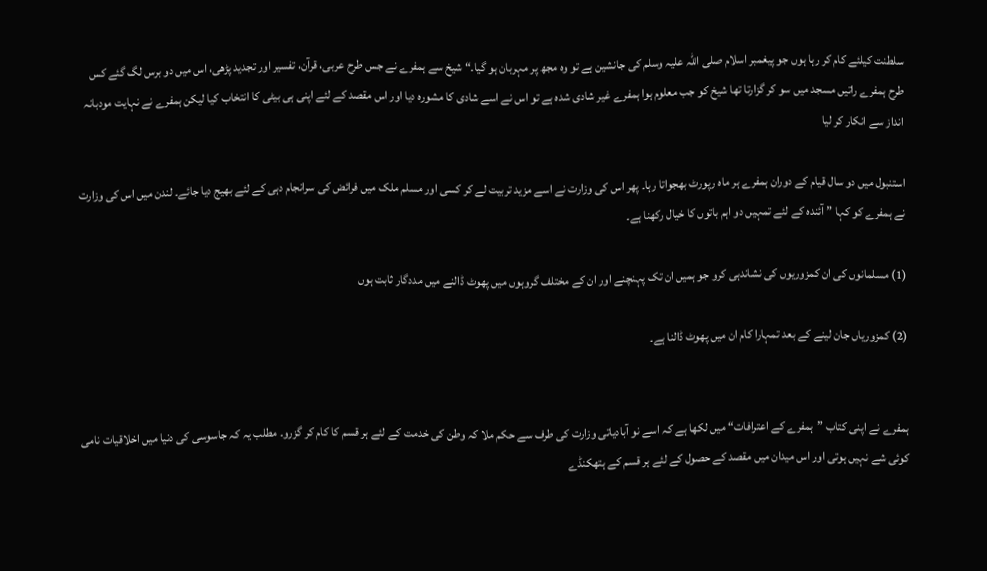سلطنت کیلئے کام کر رہا ہوں جو پیغمبر اسلام صلی اللہ علیہ وسلم کی جانشین ہے تو وہ مجھ پر مہربان ہو گیا۔“ شیخ سے ہمفرے نے جس طرح عربی، قرآن، تفسیر اور تجدید پڑھی، اس میں دو برس لگ گئے کس طرح ہمفرے راتیں مسجد میں سو کر گزارتا تھا شیخ کو جب معلوم ہوا ہمفرے غیر شادی شدہ ہے تو اس نے اسے شادی کا مشورہ دیا اور اس مقصد کے لئے اپنی ہی بیٹی کا انتخاب کیا لیکن ہمفرے نے نہایت مودبانہ انداز سے انکار کر لیا

استنبول میں دو سال قیام کے دوران ہمفرے ہر ماہ رپورٹ بھجواتا رہا۔ پھر اس کی وزارت نے اسے مزید تربیت لے کر کسی اور مسلم ملک میں فرائض کی سرانجام دہی کے لئے بھیج دیا جائے۔ لندن میں اس کی وزارت نے ہمفرے کو کہا ” آئندہ کے لئے تمہیں دو اہم باتوں کا خیال رکھنا ہے۔

(1) مسلمانوں کی ان کمزوریوں کی نشاندہی کرو جو ہمیں ان تک پہنچنے اور ان کے مختلف گروہوں میں پھوٹ ڈالنے میں مددگار ثابت ہوں

(2) کمزوریاں جان لینے کے بعد تمہارا کام ان میں پھوٹ ڈالنا ہے۔


ہمفرے نے اپنی کتاب ”ہمفرے کے اعترافات“ میں لکھا ہے کہ اسے نو آبادیاتی وزارت کی طرف سے حکم ملا کہ وطن کی خدمت کے لئے ہر قسم کا کام کر گزرو۔ مطلب یہ کہ جاسوسی کی دنیا میں اخلاقیات نامی کوئی شے نہیں ہوتی اور اس میدان میں مقصد کے حصول کے لئے ہر قسم کے ہتھکنڈے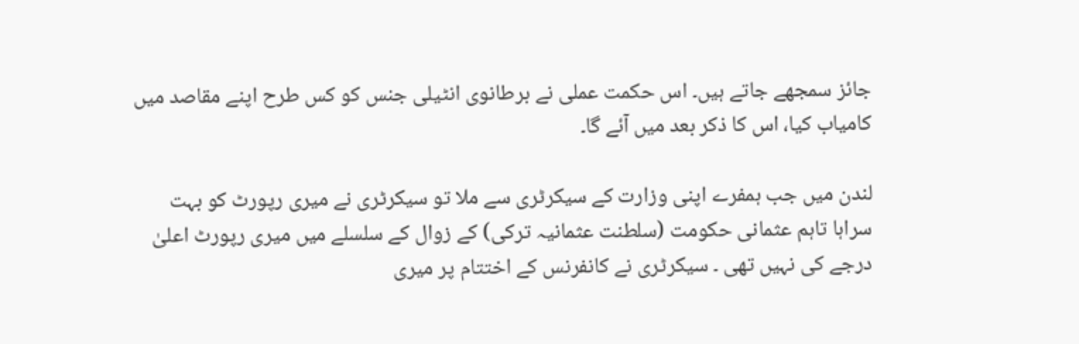جائز سمجھے جاتے ہیں۔ اس حکمت عملی نے برطانوی انٹیلی جنس کو کس طرح اپنے مقاصد میں کامیاب کیا، اس کا ذکر بعد میں آئے گا۔

لندن میں جب ہمفرے اپنی وزارت کے سیکرٹری سے ملا تو سیکرٹری نے میری رپورٹ کو بہت سراہا تاہم عثمانی حکومت (سلطنت عثمانیہ ترکی) کے زوال کے سلسلے میں میری رپورٹ اعلیٰ درجے کی نہیں تھی ۔ سیکرٹری نے کانفرنس کے اختتام پر میری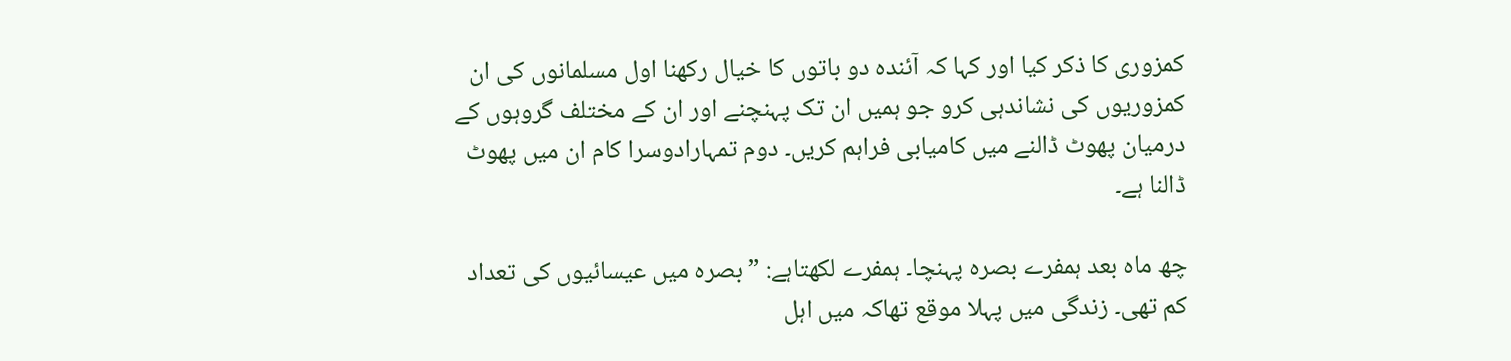کمزوری کا ذکر کیا اور کہا کہ آئندہ دو باتوں کا خیال رکھنا اول مسلمانوں کی ان کمزوریوں کی نشاندہی کرو جو ہمیں ان تک پہنچنے اور ان کے مختلف گروہوں کے درمیان پھوٹ ڈالنے میں کامیابی فراہم کریں۔ دوم تمہارادوسرا کام ان میں پھوٹ ڈالنا ہے۔

چھ ماہ بعد ہمفرے بصرہ پہنچا۔ ہمفرے لکھتاہے: ”بصرہ میں عیسائیوں کی تعداد کم تھی۔ زندگی میں پہلا موقع تھاکہ میں اہل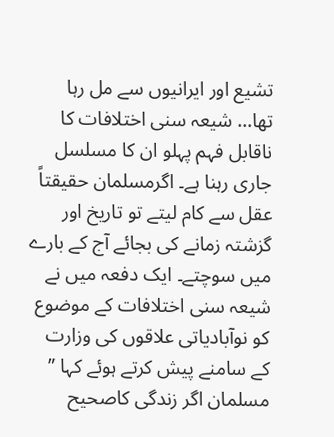تشیع اور ایرانیوں سے مل رہا تھا… شیعہ سنی اختلافات کا ناقابل فہم پہلو ان کا مسلسل جاری رہنا ہے۔ اگرمسلمان حقیقتاً عقل سے کام لیتے تو تاریخ اور گزشتہ زمانے کی بجائے آج کے بارے میں سوچتے۔ ایک دفعہ میں نے شیعہ سنی اختلافات کے موضوع کو نوآبادیاتی علاقوں کی وزارت کے سامنے پیش کرتے ہوئے کہا ” مسلمان اگر زندگی کاصحیح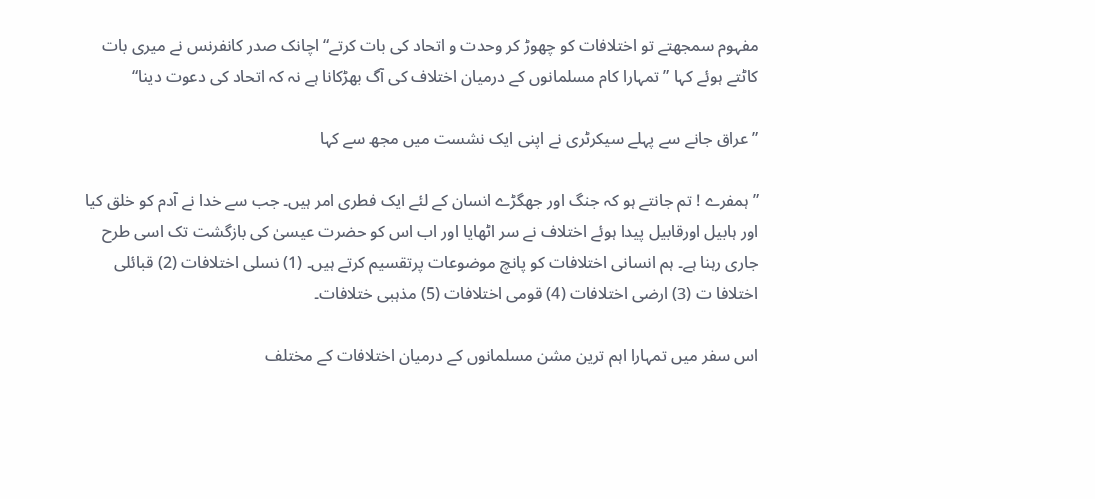مفہوم سمجھتے تو اختلافات کو چھوڑ کر وحدت و اتحاد کی بات کرتے“ اچانک صدر کانفرنس نے میری بات کاٹتے ہوئے کہا ”تمہارا کام مسلمانوں کے درمیان اختلاف کی آگ بھڑکانا ہے نہ کہ اتحاد کی دعوت دینا“

”عراق جانے سے پہلے سیکرٹری نے اپنی ایک نشست میں مجھ سے کہا

” ہمفرے ! تم جانتے ہو کہ جنگ اور جھگڑے انسان کے لئے ایک فطری امر ہیں۔ جب سے خدا نے آدم کو خلق کیا اور ہابیل اورقابیل پیدا ہوئے اختلاف نے سر اٹھایا اور اب اس کو حضرت عیسیٰ کی بازگشت تک اسی طرح جاری رہنا ہے۔ ہم انسانی اختلافات کو پانچ موضوعات پرتقسیم کرتے ہیں۔ (1) نسلی اختلافات (2) قبائلی اختلافا ت (3) ارضی اختلافات (4) قومی اختلافات (5) مذہبی ختلافات۔

اس سفر میں تمہارا اہم ترین مشن مسلمانوں کے درمیان اختلافات کے مختلف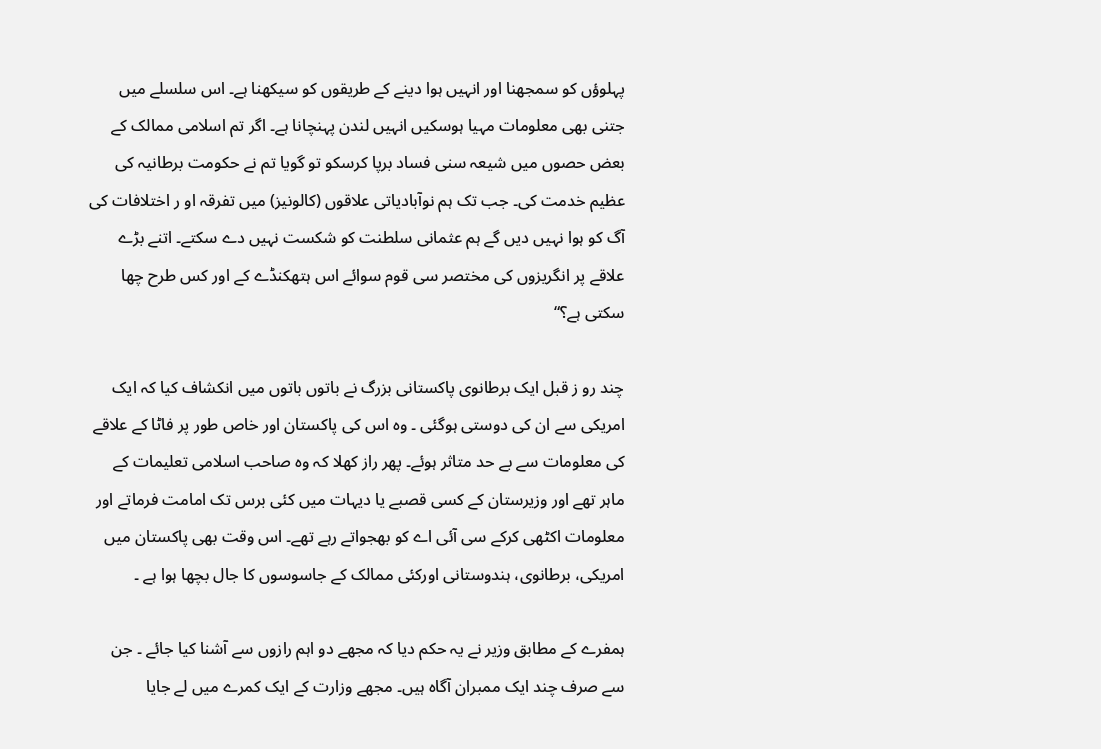پہلوؤں کو سمجھنا اور انہیں ہوا دینے کے طریقوں کو سیکھنا ہے۔ اس سلسلے میں جتنی بھی معلومات مہیا ہوسکیں انہیں لندن پہنچانا ہے۔ اگر تم اسلامی ممالک کے بعض حصوں میں شیعہ سنی فساد برپا کرسکو تو گویا تم نے حکومت برطانیہ کی عظیم خدمت کی۔ جب تک ہم نوآبادیاتی علاقوں (کالونیز) میں تفرقہ او ر اختلافات کی آگ کو ہوا نہیں دیں گے ہم عثمانی سلطنت کو شکست نہیں دے سکتے۔ اتنے بڑے علاقے پر انگریزوں کی مختصر سی قوم سوائے اس ہتھکنڈے کے اور کس طرح چھا سکتی ہے؟“

چند رو ز قبل ایک برطانوی پاکستانی بزرگ نے باتوں باتوں میں انکشاف کیا کہ ایک امریکی سے ان کی دوستی ہوگئی ۔ وہ اس کی پاکستان اور خاص طور پر فاٹا کے علاقے کی معلومات سے بے حد متاثر ہوئے۔ پھر راز کھلا کہ وہ صاحب اسلامی تعلیمات کے ماہر تھے اور وزیرستان کے کسی قصبے یا دیہات میں کئی برس تک امامت فرماتے اور معلومات اکٹھی کرکے سی آئی اے کو بھجواتے رہے تھے۔ اس وقت بھی پاکستان میں امریکی، برطانوی، ہندوستانی اورکئی ممالک کے جاسوسوں کا جال بچھا ہوا ہے ۔

ہمفرے کے مطابق وزیر نے یہ حکم دیا کہ مجھے دو اہم رازوں سے آشنا کیا جائے ۔ جن سے صرف چند ایک ممبران آگاہ ہیں۔ مجھے وزارت کے ایک کمرے میں لے جایا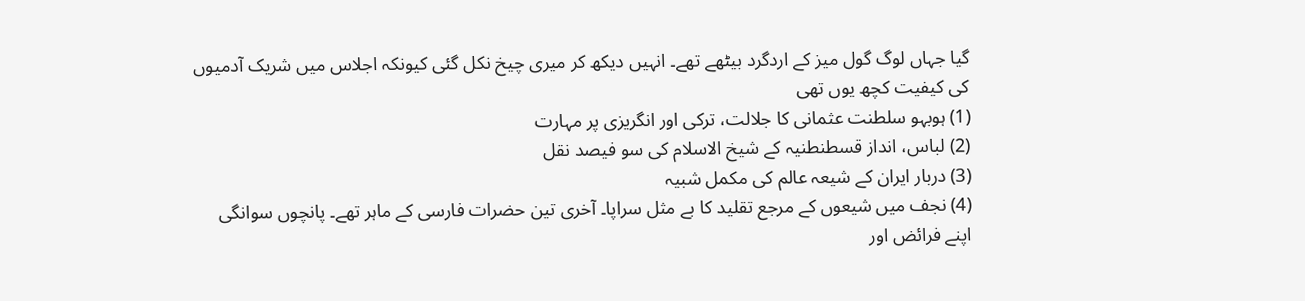گیا جہاں لوگ گول میز کے اردگرد بیٹھے تھے۔ انہیں دیکھ کر میری چیخ نکل گئی کیونکہ اجلاس میں شریک آدمیوں کی کیفیت کچھ یوں تھی
(1) ہوبہو سلطنت عثمانی کا جلالت، ترکی اور انگریزی پر مہارت
(2) لباس، انداز قسطنطنیہ کے شیخ الاسلام کی سو فیصد نقل
(3) دربار ایران کے شیعہ عالم کی مکمل شبیہ
(4) نجف میں شیعوں کے مرجع تقلید کا بے مثل سراپا۔ آخری تین حضرات فارسی کے ماہر تھے۔ پانچوں سوانگی اپنے فرائض اور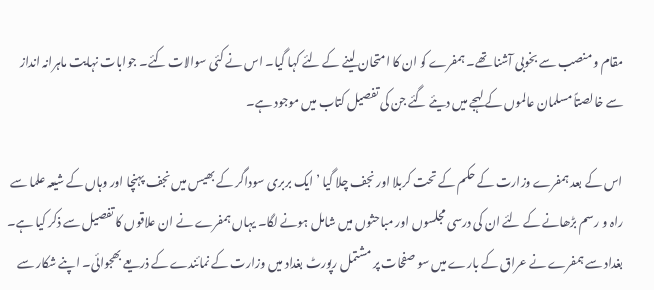مقام و منصب سے بخوبی آشنا تھے۔ ہمفرے کو ان کا امتحان لینے کے لئے کہا گیا۔ اس نے کئی سوالات کئے۔ جوابات نہایت ماہرانہ انداز سے خالصتاً مسلمان عالموں کے لہجے میں دیئے گئے جن کی تفصیل کتاب میں موجود ہے۔

اس کے بعد ہمفرے وزارت کے حکم کے تحت کربلا اور نجف چلا گیا ’ایک بربری سوداگر کے بھیس میں نجف پہنچا اور وہاں کے شیعہ علما سے راہ و رسم بڑھانے کے لئے ان کی درسی مجلسوں اور مباحثوں میں شامل ہونے لگا۔ یہاں ہمفرے نے ان علاقوں کا تفصیل سے ذکر کیا ہے۔ بغداد سے ہمفرے نے عراق کے بارے میں سو صفحات پر مشتمل رپورٹ بغداد میں وزارت کے نمائندے کے ذریعے بھجوائی۔ اپنے شکار سے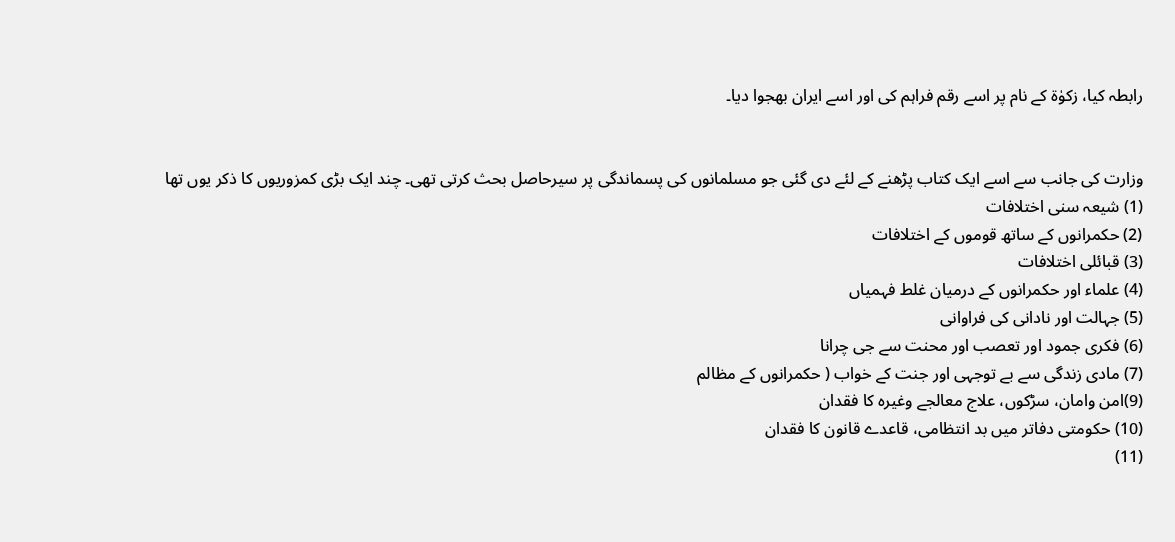رابطہ کیا، زکوٰة کے نام پر اسے رقم فراہم کی اور اسے ایران بھجوا دیا۔


وزارت کی جانب سے اسے ایک کتاب پڑھنے کے لئے دی گئی جو مسلمانوں کی پسماندگی پر سیرحاصل بحث کرتی تھی۔ چند ایک بڑی کمزوریوں کا ذکر یوں تھا
(1) شیعہ سنی اختلافات
(2) حکمرانوں کے ساتھ قوموں کے اختلافات
(3) قبائلی اختلافات
(4) علماء اور حکمرانوں کے درمیان غلط فہمیاں
(5) جہالت اور نادانی کی فراوانی
(6) فکری جمود اور تعصب اور محنت سے جی چرانا
(7) مادی زندگی سے بے توجہی اور جنت کے خواب ( حکمرانوں کے مظالم
(9)امن وامان، سڑکوں، علاج معالجے وغیرہ کا فقدان
(10) حکومتی دفاتر میں بد انتظامی، قاعدے قانون کا فقدان
(11)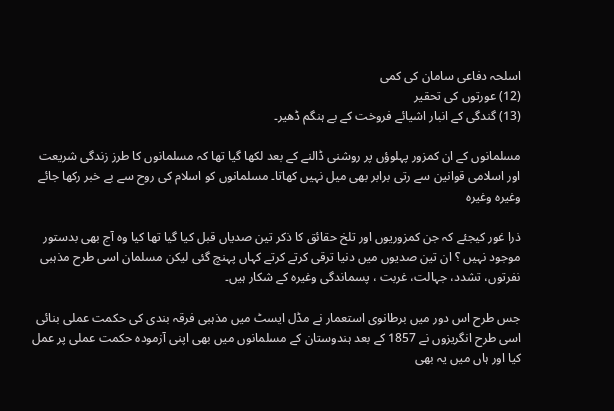اسلحہ دفاعی سامان کی کمی
(12) عورتوں کی تحقیر
(13) گندگی کے انبار اشیائے فروخت کے بے ہنگم ڈھیر۔

مسلمانوں کے ان کمزور پہلوؤں پر روشنی ڈالنے کے بعد لکھا گیا تھا کہ مسلمانوں کا طرز زندگی شریعت اور اسلامی قوانین سے رتی برابر بھی میل نہیں کھاتا۔ مسلمانوں کو اسلام کی روح سے بے خبر رکھا جائے وغیرہ وغیرہ

ذرا غور کیجئے کہ جن کمزوریوں اور تلخ حقائق کا ذکر تین صدیاں قبل کیا گیا تھا کیا وہ آج بھی بدستور موجود نہیں ؟ ان تین صدیوں میں دنیا ترقی کرتے کرتے کہاں پہنچ گئی لیکن مسلمان اسی طرح مذہبی نفرتوں، تشدد، جہالت، غربت ، پسماندگی وغیرہ کے شکار ہیں۔

جس طرح اس دور میں برطانوی استعمار نے مڈل ایسٹ میں مذہبی فرقہ بندی کی حکمت عملی بنائی اسی طرح انگریزوں نے 1857 کے بعد ہندوستان کے مسلمانوں میں بھی اپنی آزمودہ حکمت عملی پر عمل کیا اور ہاں میں یہ بھی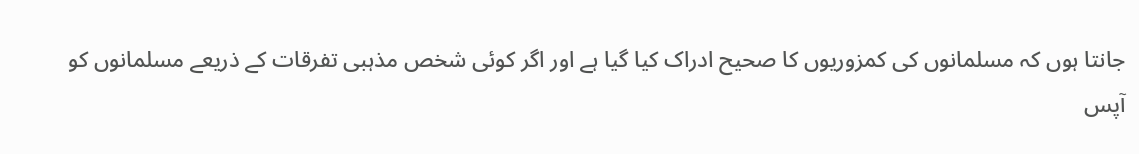جانتا ہوں کہ مسلمانوں کی کمزوریوں کا صحیح ادراک کیا گیا ہے اور اگر کوئی شخص مذہبی تفرقات کے ذریعے مسلمانوں کو آپس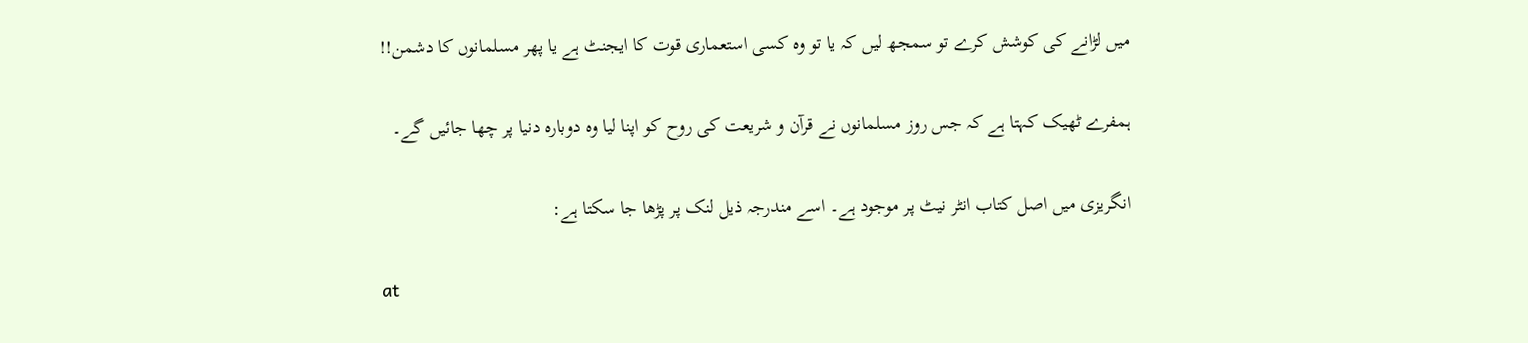میں لڑانے کی کوشش کرے تو سمجھ لیں کہ یا تو وہ کسی استعماری قوت کا ایجنٹ ہے یا پھر مسلمانوں کا دشمن!!

ہمفرے ٹھیک کہتا ہے کہ جس روز مسلمانوں نے قرآن و شریعت کی روح کو اپنا لیا وہ دوبارہ دنیا پر چھا جائیں گے۔

انگریزی میں اصل کتاب انٹر نیٹ پر موجود ہے۔ اسے مندرجہ ذیل لنک پر پڑھا جا سکتا ہے:

at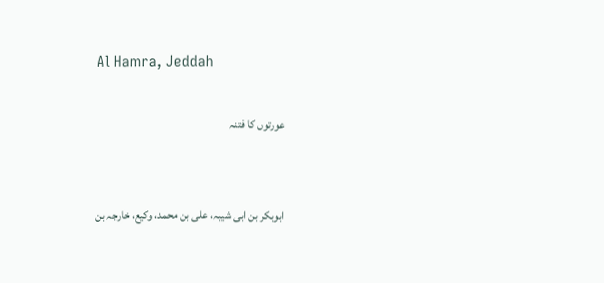Al Hamra, Jeddah

عورتوں کا فتنہ


ابوبکر بن ابی شیبہ، علی بن محمد، وکیع، خارجہ بن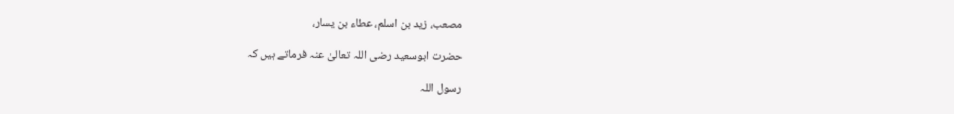مصعب، زید بن اسلم، عطاء بن یسار،

حضرت ابوسعید رضی اللہ تعالیٰ عنہ فرماتے ہیں کہ

رسول اللہ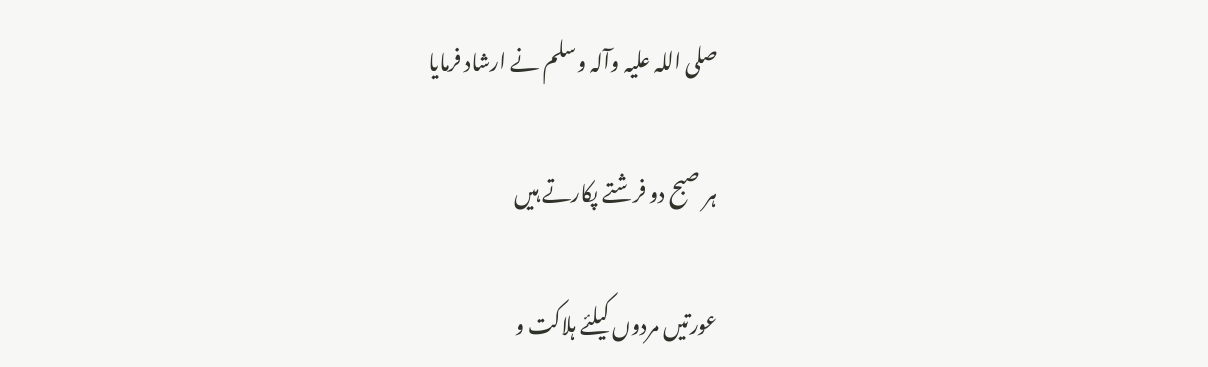صلی اللہ علیہ وآلہ وسلم نے ارشاد فرمایا

ہر صبح دو فرشتے پکارتے ہیں

عورتیں مردوں کیلئے ہلاکت و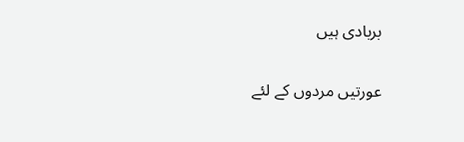بربادی ہیں

عورتیں مردوں کے لئے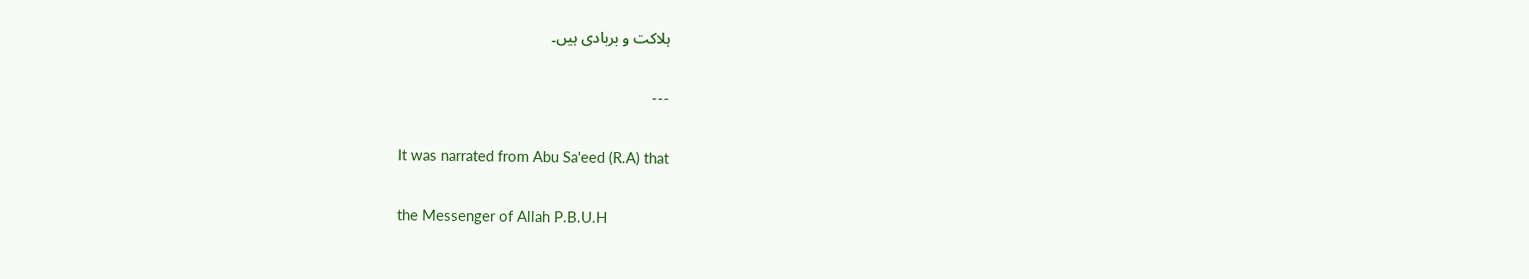ہلاکت و بربادی ہیں۔

---

It was narrated from Abu Sa'eed (R.A) that

the Messenger of Allah P.B.U.H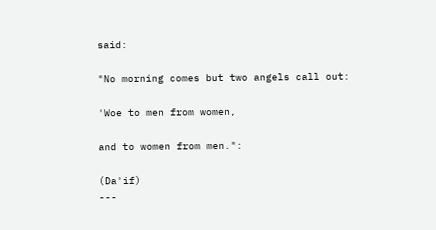said:

"No morning comes but two angels call out:

'Woe to men from women,

and to women from men.":

(Da'if)
---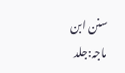سنن ابن ماجہ:جلد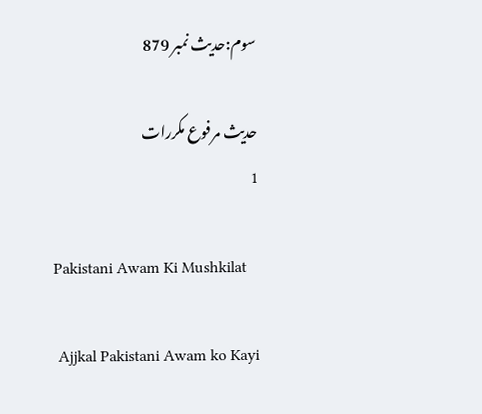سوم:حدیث نمبر 879

حدیث مرفوع مکررات
1

Pakistani Awam Ki Mushkilat

 Ajjkal Pakistani Awam ko Kayi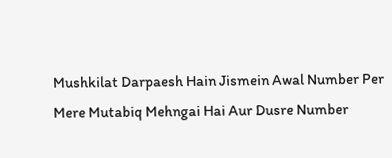Mushkilat Darpaesh Hain Jismein Awal Number Per Mere Mutabiq Mehngai Hai Aur Dusre Number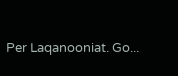Per Laqanooniat. Go...